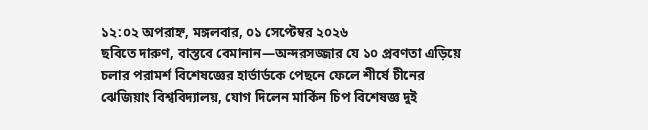১২:০২ অপরাহ্ন, মঙ্গলবার, ০১ সেপ্টেম্বর ২০২৬
ছবিতে দারুণ, বাস্তবে বেমানান—অন্দরসজ্জার যে ১০ প্রবণতা এড়িয়ে চলার পরামর্শ বিশেষজ্ঞের হার্ভার্ডকে পেছনে ফেলে শীর্ষে চীনের ঝেজিয়াং বিশ্ববিদ্যালয়, যোগ দিলেন মার্কিন চিপ বিশেষজ্ঞ দুই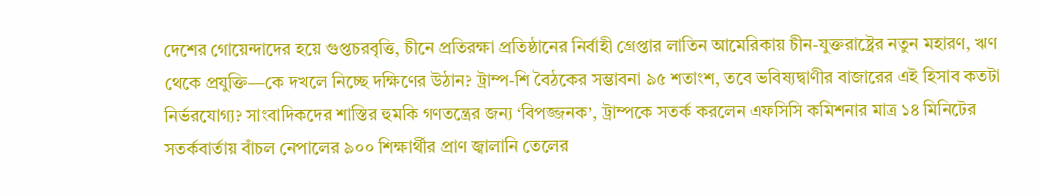দেশের গোয়েন্দাদের হয়ে গুপ্তচরবৃত্তি, চীনে প্রতিরক্ষা প্রতিষ্ঠানের নির্বাহী গ্রেপ্তার লাতিন আমেরিকায় চীন-যুক্তরাষ্ট্রের নতুন মহারণ, ঋণ থেকে প্রযুক্তি—কে দখলে নিচ্ছে দক্ষিণের উঠান? ট্রাম্প-শি বৈঠকের সম্ভাবনা ৯৫ শতাংশ, তবে ভবিষ্যদ্বাণীর বাজারের এই হিসাব কতটা নির্ভরযোগ্য? সাংবাদিকদের শাস্তির হুমকি গণতন্ত্রের জন্য ‘বিপজ্জনক’, ট্রাম্পকে সতর্ক করলেন এফসিসি কমিশনার মাত্র ১৪ মিনিটের সতর্কবার্তায় বাঁচল নেপালের ৯০০ শিক্ষার্থীর প্রাণ জ্বালানি তেলের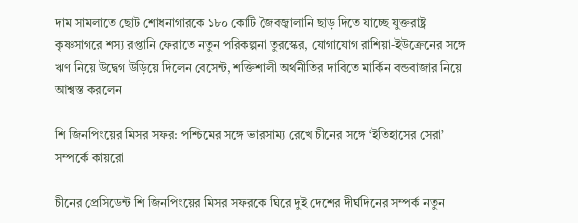দাম সামলাতে ছোট শোধনাগারকে ১৮০ কোটি জৈবজ্বালানি ছাড় দিতে যাচ্ছে যুক্তরাষ্ট্র কৃষ্ণসাগরে শস্য রপ্তানি ফেরাতে নতুন পরিকল্পনা তুরস্কের, যোগাযোগ রাশিয়া-ইউক্রেনের সঙ্গে ঋণ নিয়ে উদ্বেগ উড়িয়ে দিলেন বেসেন্ট, শক্তিশালী অর্থনীতির দাবিতে মার্কিন বন্ডবাজার নিয়ে আশ্বস্ত করলেন

শি জিনপিংয়ের মিসর সফর: পশ্চিমের সঙ্গে ভারসাম্য রেখে চীনের সঙ্গে ‘ইতিহাসের সেরা’ সম্পর্কে কায়রো

চীনের প্রেসিডেন্ট শি জিনপিংয়ের মিসর সফরকে ঘিরে দুই দেশের দীর্ঘদিনের সম্পর্ক নতুন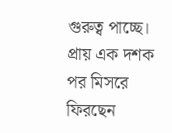গুরুত্ব পাচ্ছে। প্রায় এক দশক পর মিসরে ফিরছেন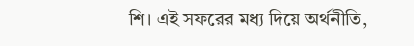শি। এই সফরের মধ্য দিয়ে অর্থনীতি,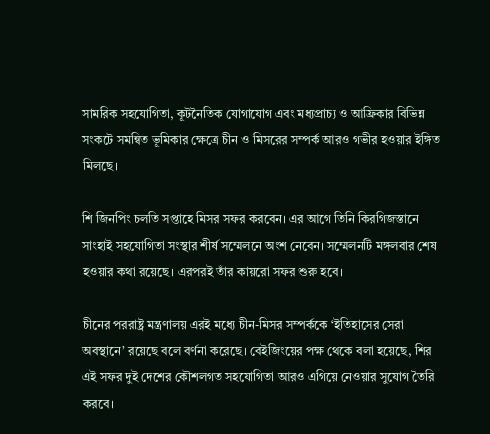সামরিক সহযোগিতা, কূটনৈতিক যোগাযোগ এবং মধ্যপ্রাচ্য ও আফ্রিকার বিভিন্ন সংকটে সমন্বিত ভূমিকার ক্ষেত্রে চীন ও মিসরের সম্পর্ক আরও গভীর হওয়ার ইঙ্গিত মিলছে।

শি জিনপিং চলতি সপ্তাহে মিসর সফর করবেন। এর আগে তিনি কিরগিজস্তানে সাংহাই সহযোগিতা সংস্থার শীর্ষ সম্মেলনে অংশ নেবেন। সম্মেলনটি মঙ্গলবার শেষ হওয়ার কথা রয়েছে। এরপরই তাঁর কায়রো সফর শুরু হবে।

চীনের পররাষ্ট্র মন্ত্রণালয় এরই মধ্যে চীন-মিসর সম্পর্ককে ‘ইতিহাসের সেরা অবস্থানে’ রয়েছে বলে বর্ণনা করেছে। বেইজিংয়ের পক্ষ থেকে বলা হয়েছে, শির এই সফর দুই দেশের কৌশলগত সহযোগিতা আরও এগিয়ে নেওয়ার সুযোগ তৈরি করবে।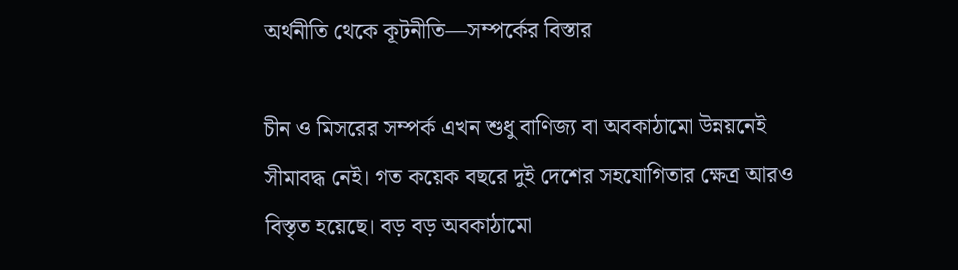অর্থনীতি থেকে কূটনীতি—সম্পর্কের বিস্তার

চীন ও মিসরের সম্পর্ক এখন শুধু বাণিজ্য বা অবকাঠামো উন্নয়নেই সীমাবদ্ধ নেই। গত কয়েক বছরে দুই দেশের সহযোগিতার ক্ষেত্র আরও বিস্তৃত হয়েছে। বড় বড় অবকাঠামো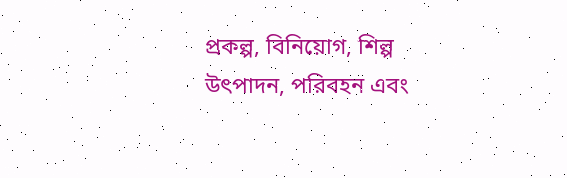প্রকল্প, বিনিয়োগ, শিল্প উৎপাদন, পরিবহন এবং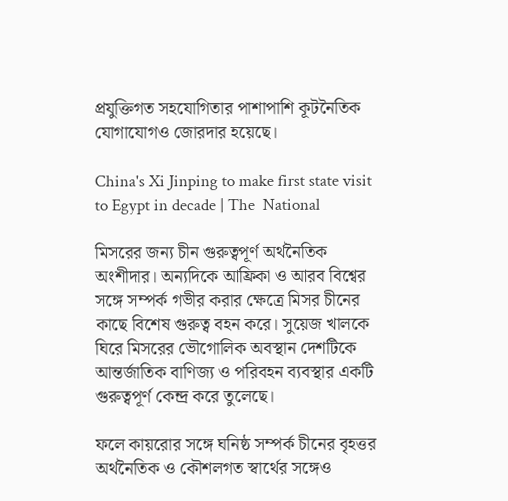প্রযুক্তিগত সহযোগিতার পাশাপাশি কূটনৈতিক যোগাযোগও জোরদার হয়েছে।

China's Xi Jinping to make first state visit to Egypt in decade | The  National

মিসরের জন্য চীন গুরুত্বপূর্ণ অর্থনৈতিক অংশীদার। অন্যদিকে আফ্রিকা ও আরব বিশ্বের সঙ্গে সম্পর্ক গভীর করার ক্ষেত্রে মিসর চীনের কাছে বিশেষ গুরুত্ব বহন করে। সুয়েজ খালকে ঘিরে মিসরের ভৌগোলিক অবস্থান দেশটিকে আন্তর্জাতিক বাণিজ্য ও পরিবহন ব্যবস্থার একটি গুরুত্বপূর্ণ কেন্দ্র করে তুলেছে।

ফলে কায়রোর সঙ্গে ঘনিষ্ঠ সম্পর্ক চীনের বৃহত্তর অর্থনৈতিক ও কৌশলগত স্বার্থের সঙ্গেও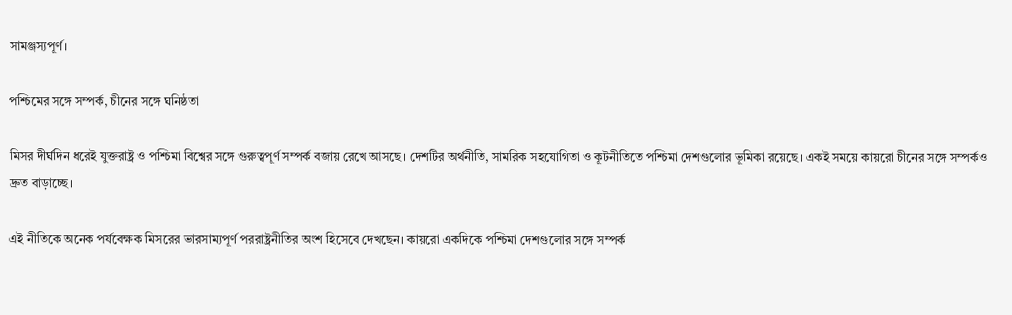সামঞ্জস্যপূর্ণ।

পশ্চিমের সঙ্গে সম্পর্ক, চীনের সঙ্গে ঘনিষ্ঠতা

মিসর দীর্ঘদিন ধরেই যুক্তরাষ্ট্র ও পশ্চিমা বিশ্বের সঙ্গে গুরুত্বপূর্ণ সম্পর্ক বজায় রেখে আসছে। দেশটির অর্থনীতি, সামরিক সহযোগিতা ও কূটনীতিতে পশ্চিমা দেশগুলোর ভূমিকা রয়েছে। একই সময়ে কায়রো চীনের সঙ্গে সম্পর্কও দ্রুত বাড়াচ্ছে।

এই নীতিকে অনেক পর্যবেক্ষক মিসরের ভারসাম্যপূর্ণ পররাষ্ট্রনীতির অংশ হিসেবে দেখছেন। কায়রো একদিকে পশ্চিমা দেশগুলোর সঙ্গে সম্পর্ক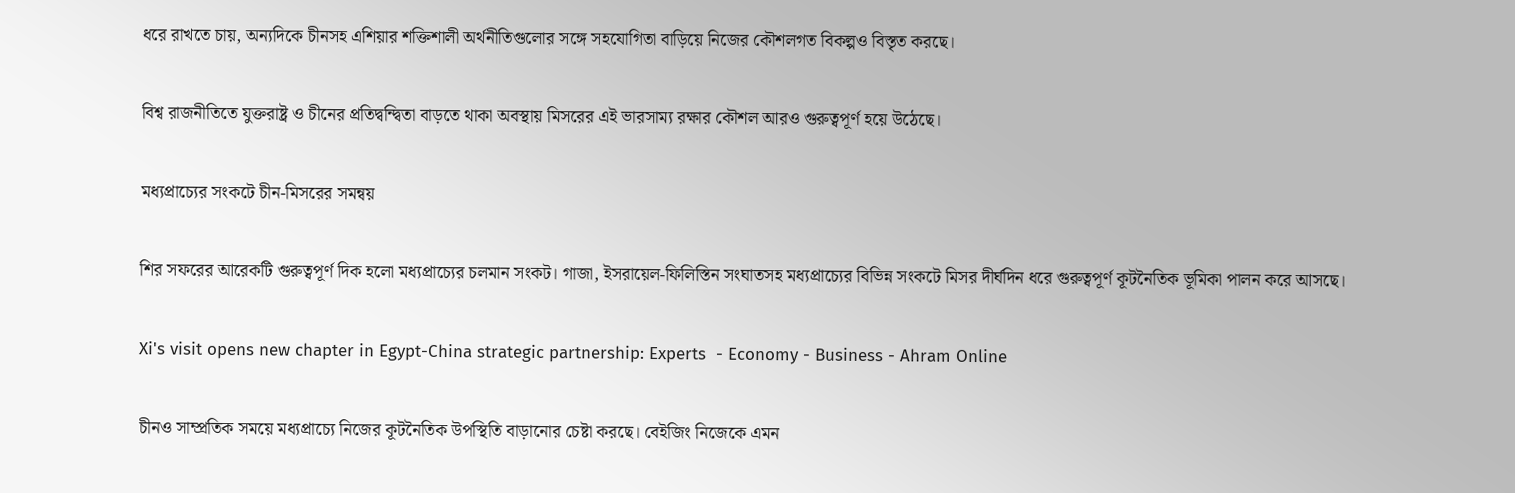ধরে রাখতে চায়, অন্যদিকে চীনসহ এশিয়ার শক্তিশালী অর্থনীতিগুলোর সঙ্গে সহযোগিতা বাড়িয়ে নিজের কৌশলগত বিকল্পও বিস্তৃত করছে।

বিশ্ব রাজনীতিতে যুক্তরাষ্ট্র ও চীনের প্রতিদ্বন্দ্বিতা বাড়তে থাকা অবস্থায় মিসরের এই ভারসাম্য রক্ষার কৌশল আরও গুরুত্বপূর্ণ হয়ে উঠেছে।

মধ্যপ্রাচ্যের সংকটে চীন-মিসরের সমন্বয়

শির সফরের আরেকটি গুরুত্বপূর্ণ দিক হলো মধ্যপ্রাচ্যের চলমান সংকট। গাজা, ইসরায়েল-ফিলিস্তিন সংঘাতসহ মধ্যপ্রাচ্যের বিভিন্ন সংকটে মিসর দীর্ঘদিন ধরে গুরুত্বপূর্ণ কূটনৈতিক ভূমিকা পালন করে আসছে।

Xi's visit opens new chapter in Egypt-China strategic partnership: Experts  - Economy - Business - Ahram Online

চীনও সাম্প্রতিক সময়ে মধ্যপ্রাচ্যে নিজের কূটনৈতিক উপস্থিতি বাড়ানোর চেষ্টা করছে। বেইজিং নিজেকে এমন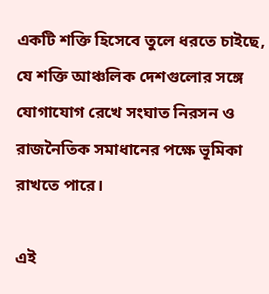একটি শক্তি হিসেবে তুলে ধরতে চাইছে, যে শক্তি আঞ্চলিক দেশগুলোর সঙ্গে যোগাযোগ রেখে সংঘাত নিরসন ও রাজনৈতিক সমাধানের পক্ষে ভূমিকা রাখতে পারে।

এই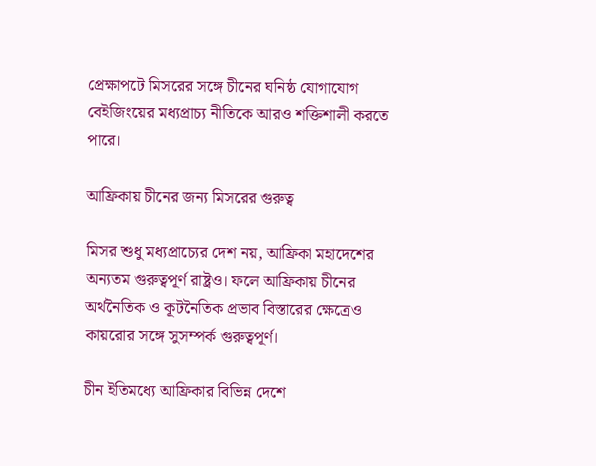প্রেক্ষাপটে মিসরের সঙ্গে চীনের ঘনিষ্ঠ যোগাযোগ বেইজিংয়ের মধ্যপ্রাচ্য নীতিকে আরও শক্তিশালী করতে পারে।

আফ্রিকায় চীনের জন্য মিসরের গুরুত্ব

মিসর শুধু মধ্যপ্রাচ্যের দেশ নয়, আফ্রিকা মহাদেশের অন্যতম গুরুত্বপূর্ণ রাষ্ট্রও। ফলে আফ্রিকায় চীনের অর্থনৈতিক ও কূটনৈতিক প্রভাব বিস্তারের ক্ষেত্রেও কায়রোর সঙ্গে সুসম্পর্ক গুরুত্বপূর্ণ।

চীন ইতিমধ্যে আফ্রিকার বিভিন্ন দেশে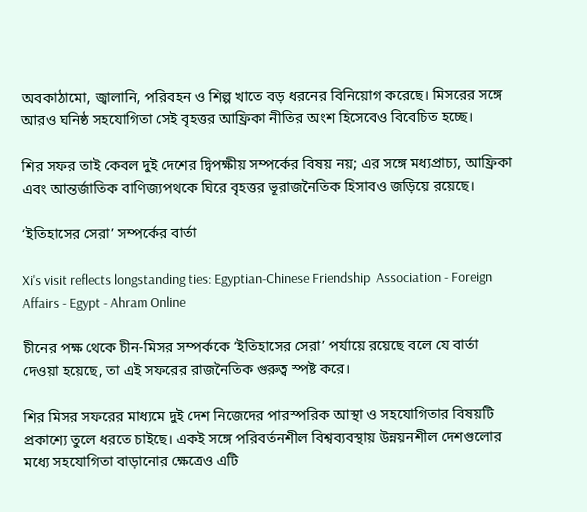অবকাঠামো, জ্বালানি, পরিবহন ও শিল্প খাতে বড় ধরনের বিনিয়োগ করেছে। মিসরের সঙ্গে আরও ঘনিষ্ঠ সহযোগিতা সেই বৃহত্তর আফ্রিকা নীতির অংশ হিসেবেও বিবেচিত হচ্ছে।

শির সফর তাই কেবল দুই দেশের দ্বিপক্ষীয় সম্পর্কের বিষয় নয়; এর সঙ্গে মধ্যপ্রাচ্য, আফ্রিকা এবং আন্তর্জাতিক বাণিজ্যপথকে ঘিরে বৃহত্তর ভূরাজনৈতিক হিসাবও জড়িয়ে রয়েছে।

‘ইতিহাসের সেরা’ সম্পর্কের বার্তা

Xi's visit reflects longstanding ties: Egyptian-Chinese Friendship  Association - Foreign Affairs - Egypt - Ahram Online

চীনের পক্ষ থেকে চীন-মিসর সম্পর্ককে ‘ইতিহাসের সেরা’ পর্যায়ে রয়েছে বলে যে বার্তা দেওয়া হয়েছে, তা এই সফরের রাজনৈতিক গুরুত্ব স্পষ্ট করে।

শির মিসর সফরের মাধ্যমে দুই দেশ নিজেদের পারস্পরিক আস্থা ও সহযোগিতার বিষয়টি প্রকাশ্যে তুলে ধরতে চাইছে। একই সঙ্গে পরিবর্তনশীল বিশ্বব্যবস্থায় উন্নয়নশীল দেশগুলোর মধ্যে সহযোগিতা বাড়ানোর ক্ষেত্রেও এটি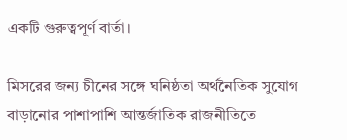একটি গুরুত্বপূর্ণ বার্তা।

মিসরের জন্য চীনের সঙ্গে ঘনিষ্ঠতা অর্থনৈতিক সুযোগ বাড়ানোর পাশাপাশি আন্তর্জাতিক রাজনীতিতে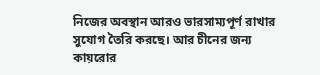নিজের অবস্থান আরও ভারসাম্যপূর্ণ রাখার সুযোগ তৈরি করছে। আর চীনের জন্য কায়রোর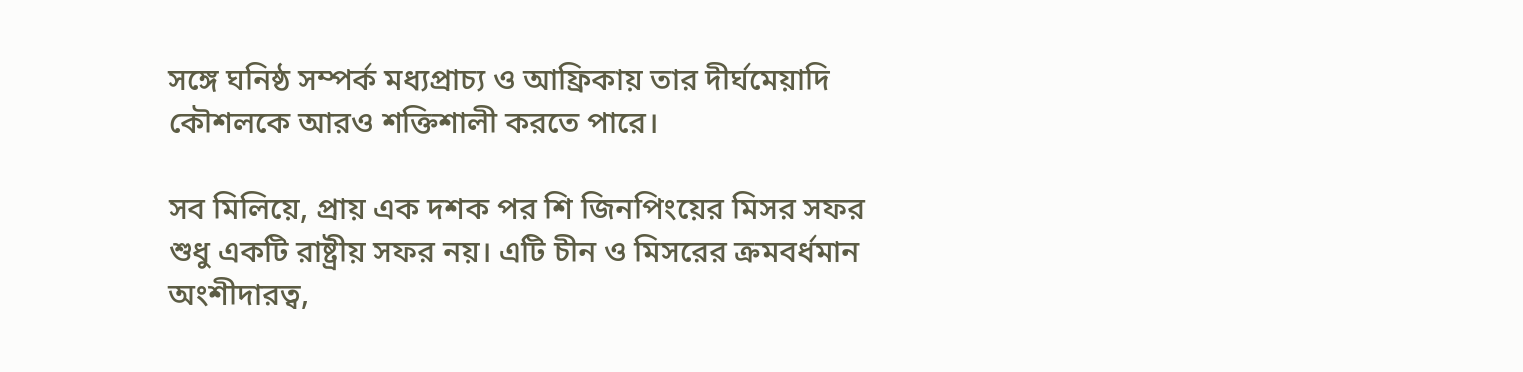সঙ্গে ঘনিষ্ঠ সম্পর্ক মধ্যপ্রাচ্য ও আফ্রিকায় তার দীর্ঘমেয়াদি কৌশলকে আরও শক্তিশালী করতে পারে।

সব মিলিয়ে, প্রায় এক দশক পর শি জিনপিংয়ের মিসর সফর শুধু একটি রাষ্ট্রীয় সফর নয়। এটি চীন ও মিসরের ক্রমবর্ধমান অংশীদারত্ব,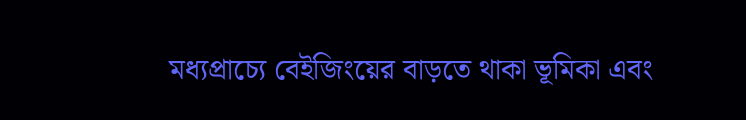মধ্যপ্রাচ্যে বেইজিংয়ের বাড়তে থাকা ভূমিকা এবং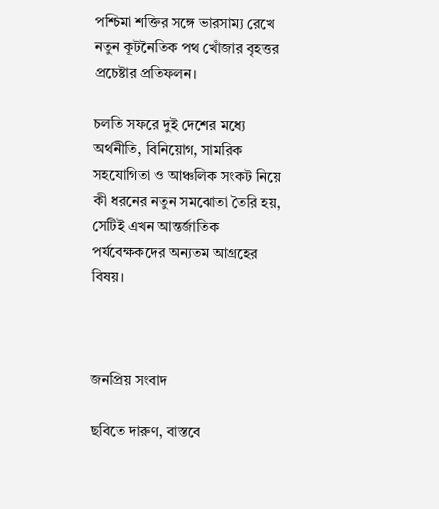পশ্চিমা শক্তির সঙ্গে ভারসাম্য রেখে নতুন কূটনৈতিক পথ খোঁজার বৃহত্তর প্রচেষ্টার প্রতিফলন।

চলতি সফরে দুই দেশের মধ্যে অর্থনীতি, বিনিয়োগ, সামরিক সহযোগিতা ও আঞ্চলিক সংকট নিয়ে কী ধরনের নতুন সমঝোতা তৈরি হয়, সেটিই এখন আন্তর্জাতিক পর্যবেক্ষকদের অন্যতম আগ্রহের বিষয়।



জনপ্রিয় সংবাদ

ছবিতে দারুণ, বাস্তবে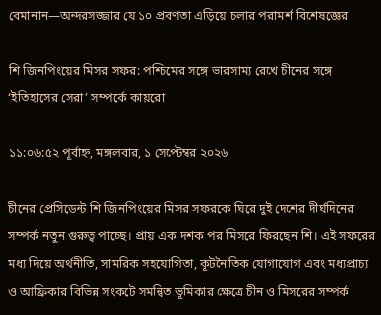বেমানান—অন্দরসজ্জার যে ১০ প্রবণতা এড়িয়ে চলার পরামর্শ বিশেষজ্ঞের

শি জিনপিংয়ের মিসর সফর: পশ্চিমের সঙ্গে ভারসাম্য রেখে চীনের সঙ্গে ‘ইতিহাসের সেরা’ সম্পর্কে কায়রো

১১:০৬:৫২ পূর্বাহ্ন, মঙ্গলবার, ১ সেপ্টেম্বর ২০২৬

চীনের প্রেসিডেন্ট শি জিনপিংয়ের মিসর সফরকে ঘিরে দুই দেশের দীর্ঘদিনের সম্পর্ক নতুন গুরুত্ব পাচ্ছে। প্রায় এক দশক পর মিসরে ফিরছেন শি। এই সফরের মধ্য দিয়ে অর্থনীতি, সামরিক সহযোগিতা, কূটনৈতিক যোগাযোগ এবং মধ্যপ্রাচ্য ও আফ্রিকার বিভিন্ন সংকটে সমন্বিত ভূমিকার ক্ষেত্রে চীন ও মিসরের সম্পর্ক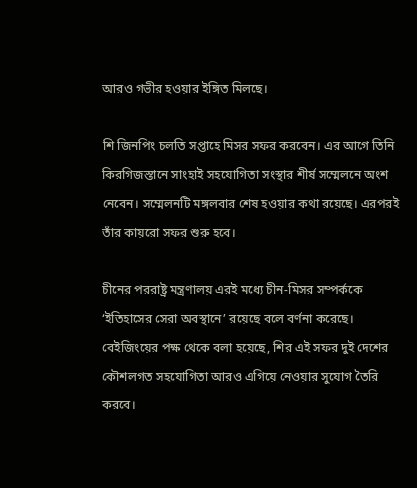আরও গভীর হওয়ার ইঙ্গিত মিলছে।

শি জিনপিং চলতি সপ্তাহে মিসর সফর করবেন। এর আগে তিনি কিরগিজস্তানে সাংহাই সহযোগিতা সংস্থার শীর্ষ সম্মেলনে অংশ নেবেন। সম্মেলনটি মঙ্গলবার শেষ হওয়ার কথা রয়েছে। এরপরই তাঁর কায়রো সফর শুরু হবে।

চীনের পররাষ্ট্র মন্ত্রণালয় এরই মধ্যে চীন-মিসর সম্পর্ককে ‘ইতিহাসের সেরা অবস্থানে’ রয়েছে বলে বর্ণনা করেছে। বেইজিংয়ের পক্ষ থেকে বলা হয়েছে, শির এই সফর দুই দেশের কৌশলগত সহযোগিতা আরও এগিয়ে নেওয়ার সুযোগ তৈরি করবে।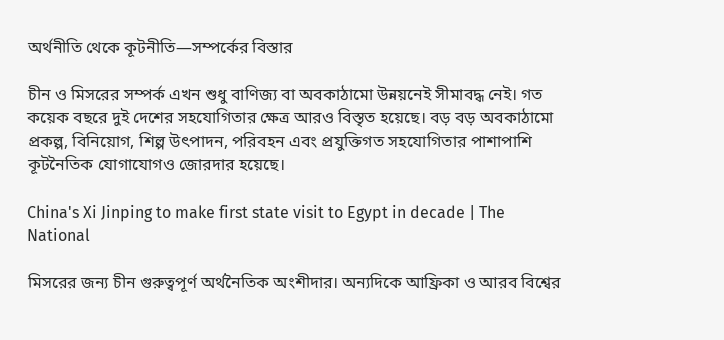অর্থনীতি থেকে কূটনীতি—সম্পর্কের বিস্তার

চীন ও মিসরের সম্পর্ক এখন শুধু বাণিজ্য বা অবকাঠামো উন্নয়নেই সীমাবদ্ধ নেই। গত কয়েক বছরে দুই দেশের সহযোগিতার ক্ষেত্র আরও বিস্তৃত হয়েছে। বড় বড় অবকাঠামো প্রকল্প, বিনিয়োগ, শিল্প উৎপাদন, পরিবহন এবং প্রযুক্তিগত সহযোগিতার পাশাপাশি কূটনৈতিক যোগাযোগও জোরদার হয়েছে।

China's Xi Jinping to make first state visit to Egypt in decade | The  National

মিসরের জন্য চীন গুরুত্বপূর্ণ অর্থনৈতিক অংশীদার। অন্যদিকে আফ্রিকা ও আরব বিশ্বের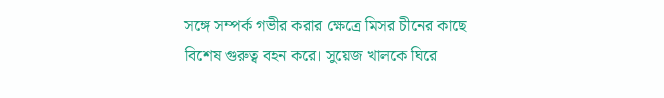সঙ্গে সম্পর্ক গভীর করার ক্ষেত্রে মিসর চীনের কাছে বিশেষ গুরুত্ব বহন করে। সুয়েজ খালকে ঘিরে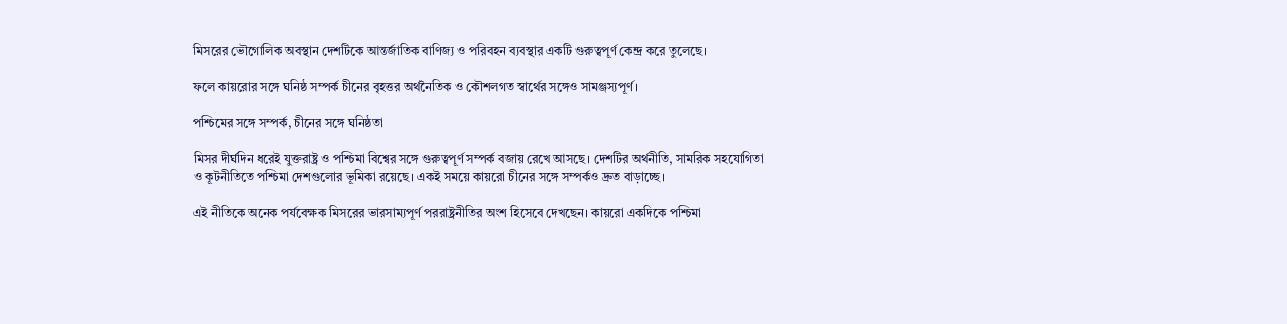মিসরের ভৌগোলিক অবস্থান দেশটিকে আন্তর্জাতিক বাণিজ্য ও পরিবহন ব্যবস্থার একটি গুরুত্বপূর্ণ কেন্দ্র করে তুলেছে।

ফলে কায়রোর সঙ্গে ঘনিষ্ঠ সম্পর্ক চীনের বৃহত্তর অর্থনৈতিক ও কৌশলগত স্বার্থের সঙ্গেও সামঞ্জস্যপূর্ণ।

পশ্চিমের সঙ্গে সম্পর্ক, চীনের সঙ্গে ঘনিষ্ঠতা

মিসর দীর্ঘদিন ধরেই যুক্তরাষ্ট্র ও পশ্চিমা বিশ্বের সঙ্গে গুরুত্বপূর্ণ সম্পর্ক বজায় রেখে আসছে। দেশটির অর্থনীতি, সামরিক সহযোগিতা ও কূটনীতিতে পশ্চিমা দেশগুলোর ভূমিকা রয়েছে। একই সময়ে কায়রো চীনের সঙ্গে সম্পর্কও দ্রুত বাড়াচ্ছে।

এই নীতিকে অনেক পর্যবেক্ষক মিসরের ভারসাম্যপূর্ণ পররাষ্ট্রনীতির অংশ হিসেবে দেখছেন। কায়রো একদিকে পশ্চিমা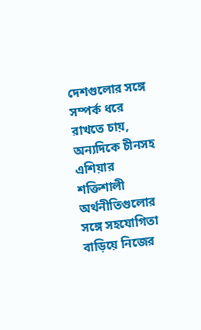দেশগুলোর সঙ্গে সম্পর্ক ধরে রাখতে চায়, অন্যদিকে চীনসহ এশিয়ার শক্তিশালী অর্থনীতিগুলোর সঙ্গে সহযোগিতা বাড়িয়ে নিজের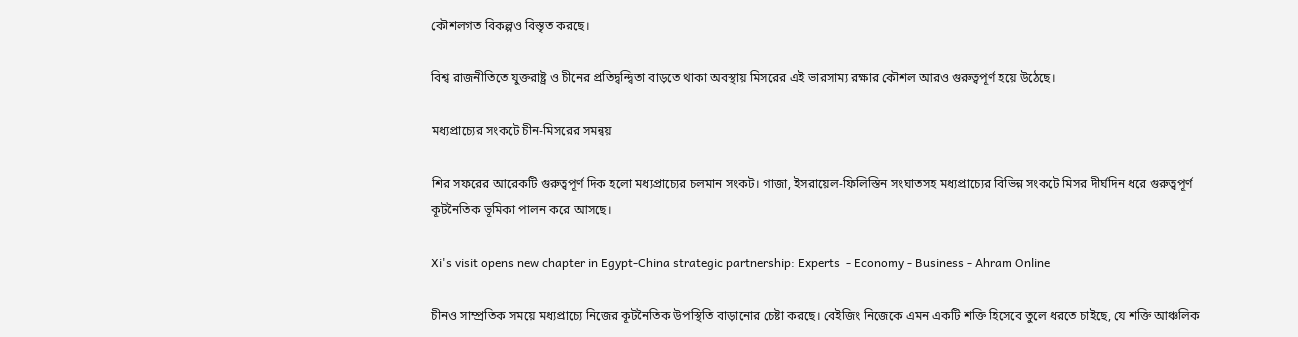কৌশলগত বিকল্পও বিস্তৃত করছে।

বিশ্ব রাজনীতিতে যুক্তরাষ্ট্র ও চীনের প্রতিদ্বন্দ্বিতা বাড়তে থাকা অবস্থায় মিসরের এই ভারসাম্য রক্ষার কৌশল আরও গুরুত্বপূর্ণ হয়ে উঠেছে।

মধ্যপ্রাচ্যের সংকটে চীন-মিসরের সমন্বয়

শির সফরের আরেকটি গুরুত্বপূর্ণ দিক হলো মধ্যপ্রাচ্যের চলমান সংকট। গাজা, ইসরায়েল-ফিলিস্তিন সংঘাতসহ মধ্যপ্রাচ্যের বিভিন্ন সংকটে মিসর দীর্ঘদিন ধরে গুরুত্বপূর্ণ কূটনৈতিক ভূমিকা পালন করে আসছে।

Xi's visit opens new chapter in Egypt-China strategic partnership: Experts  - Economy - Business - Ahram Online

চীনও সাম্প্রতিক সময়ে মধ্যপ্রাচ্যে নিজের কূটনৈতিক উপস্থিতি বাড়ানোর চেষ্টা করছে। বেইজিং নিজেকে এমন একটি শক্তি হিসেবে তুলে ধরতে চাইছে, যে শক্তি আঞ্চলিক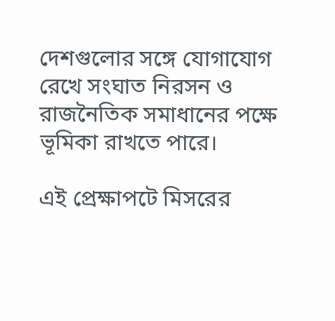দেশগুলোর সঙ্গে যোগাযোগ রেখে সংঘাত নিরসন ও রাজনৈতিক সমাধানের পক্ষে ভূমিকা রাখতে পারে।

এই প্রেক্ষাপটে মিসরের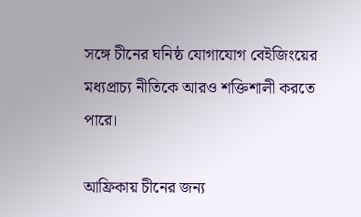সঙ্গে চীনের ঘনিষ্ঠ যোগাযোগ বেইজিংয়ের মধ্যপ্রাচ্য নীতিকে আরও শক্তিশালী করতে পারে।

আফ্রিকায় চীনের জন্য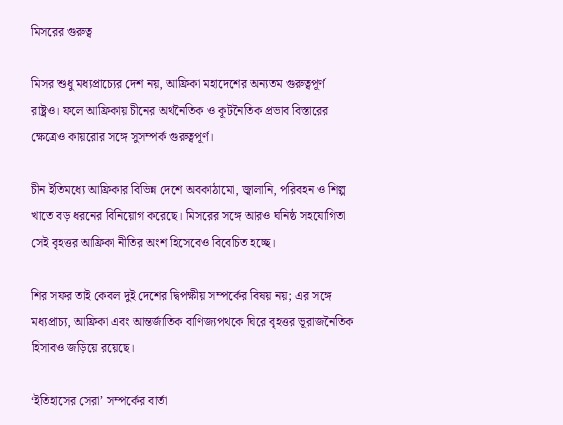মিসরের গুরুত্ব

মিসর শুধু মধ্যপ্রাচ্যের দেশ নয়, আফ্রিকা মহাদেশের অন্যতম গুরুত্বপূর্ণ রাষ্ট্রও। ফলে আফ্রিকায় চীনের অর্থনৈতিক ও কূটনৈতিক প্রভাব বিস্তারের ক্ষেত্রেও কায়রোর সঙ্গে সুসম্পর্ক গুরুত্বপূর্ণ।

চীন ইতিমধ্যে আফ্রিকার বিভিন্ন দেশে অবকাঠামো, জ্বালানি, পরিবহন ও শিল্প খাতে বড় ধরনের বিনিয়োগ করেছে। মিসরের সঙ্গে আরও ঘনিষ্ঠ সহযোগিতা সেই বৃহত্তর আফ্রিকা নীতির অংশ হিসেবেও বিবেচিত হচ্ছে।

শির সফর তাই কেবল দুই দেশের দ্বিপক্ষীয় সম্পর্কের বিষয় নয়; এর সঙ্গে মধ্যপ্রাচ্য, আফ্রিকা এবং আন্তর্জাতিক বাণিজ্যপথকে ঘিরে বৃহত্তর ভূরাজনৈতিক হিসাবও জড়িয়ে রয়েছে।

‘ইতিহাসের সেরা’ সম্পর্কের বার্তা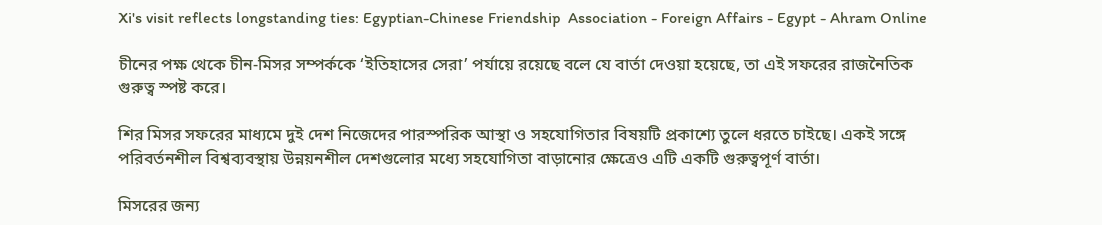Xi's visit reflects longstanding ties: Egyptian-Chinese Friendship  Association - Foreign Affairs - Egypt - Ahram Online

চীনের পক্ষ থেকে চীন-মিসর সম্পর্ককে ‘ইতিহাসের সেরা’ পর্যায়ে রয়েছে বলে যে বার্তা দেওয়া হয়েছে, তা এই সফরের রাজনৈতিক গুরুত্ব স্পষ্ট করে।

শির মিসর সফরের মাধ্যমে দুই দেশ নিজেদের পারস্পরিক আস্থা ও সহযোগিতার বিষয়টি প্রকাশ্যে তুলে ধরতে চাইছে। একই সঙ্গে পরিবর্তনশীল বিশ্বব্যবস্থায় উন্নয়নশীল দেশগুলোর মধ্যে সহযোগিতা বাড়ানোর ক্ষেত্রেও এটি একটি গুরুত্বপূর্ণ বার্তা।

মিসরের জন্য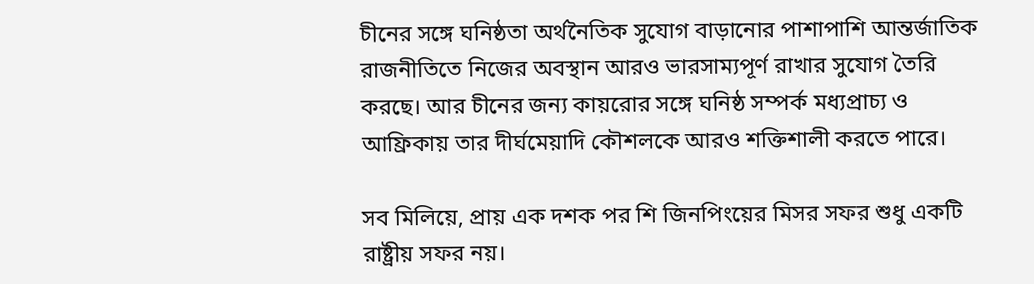চীনের সঙ্গে ঘনিষ্ঠতা অর্থনৈতিক সুযোগ বাড়ানোর পাশাপাশি আন্তর্জাতিক রাজনীতিতে নিজের অবস্থান আরও ভারসাম্যপূর্ণ রাখার সুযোগ তৈরি করছে। আর চীনের জন্য কায়রোর সঙ্গে ঘনিষ্ঠ সম্পর্ক মধ্যপ্রাচ্য ও আফ্রিকায় তার দীর্ঘমেয়াদি কৌশলকে আরও শক্তিশালী করতে পারে।

সব মিলিয়ে, প্রায় এক দশক পর শি জিনপিংয়ের মিসর সফর শুধু একটি রাষ্ট্রীয় সফর নয়।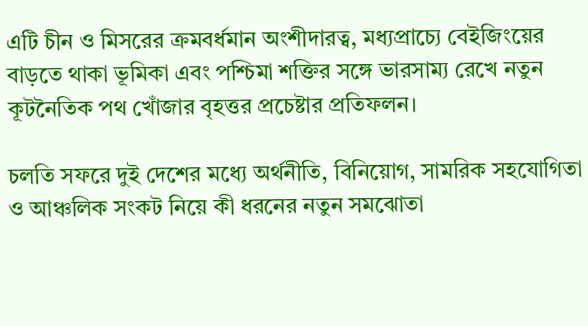এটি চীন ও মিসরের ক্রমবর্ধমান অংশীদারত্ব, মধ্যপ্রাচ্যে বেইজিংয়ের বাড়তে থাকা ভূমিকা এবং পশ্চিমা শক্তির সঙ্গে ভারসাম্য রেখে নতুন কূটনৈতিক পথ খোঁজার বৃহত্তর প্রচেষ্টার প্রতিফলন।

চলতি সফরে দুই দেশের মধ্যে অর্থনীতি, বিনিয়োগ, সামরিক সহযোগিতা ও আঞ্চলিক সংকট নিয়ে কী ধরনের নতুন সমঝোতা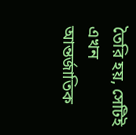তৈরি হয়, সেটিই এখন আন্তর্জাতিক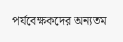পর্যবেক্ষকদের অন্যতম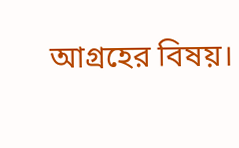আগ্রহের বিষয়।